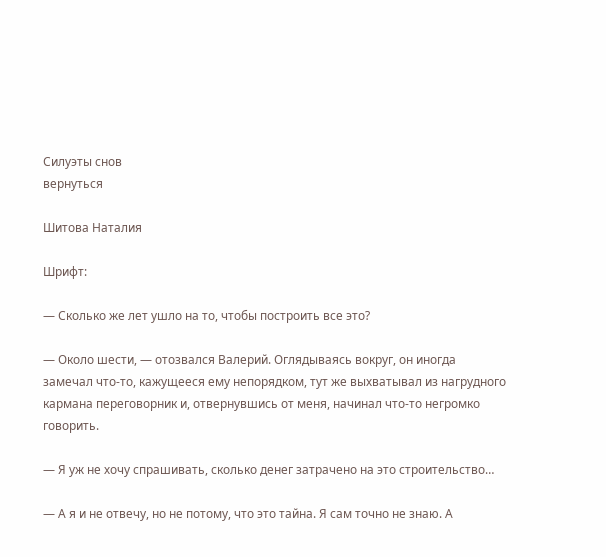Силуэты снов
вернуться

Шитова Наталия

Шрифт:

— Сколько же лет ушло на то, чтобы построить все это?

— Около шести, — отозвался Валерий. Оглядываясь вокруг, он иногда замечал что-то, кажущееся ему непорядком, тут же выхватывал из нагрудного кармана переговорник и, отвернувшись от меня, начинал что-то негромко говорить.

— Я уж не хочу спрашивать, сколько денег затрачено на это строительство…

— А я и не отвечу, но не потому, что это тайна. Я сам точно не знаю. А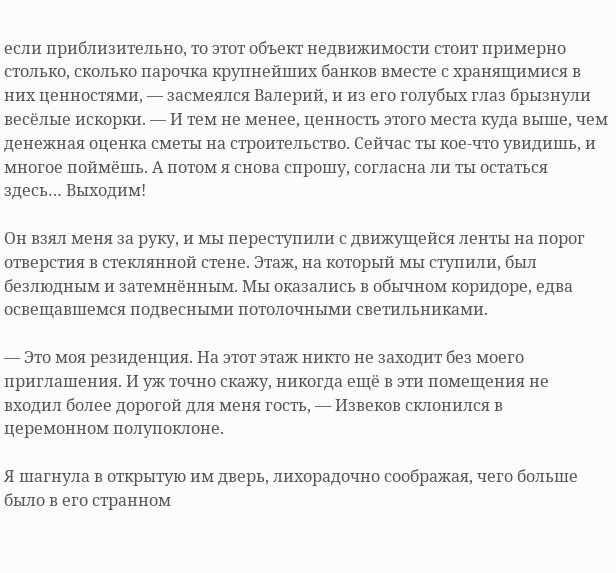если приблизительно, то этот объект недвижимости стоит примерно столько, сколько парочка крупнейших банков вместе с хранящимися в них ценностями, — засмеялся Валерий, и из его голубых глаз брызнули весёлые искорки. — И тем не менее, ценность этого места куда выше, чем денежная оценка сметы на строительство. Сейчас ты кое-что увидишь, и многое поймёшь. А потом я снова спрошу, согласна ли ты остаться здесь… Выходим!

Он взял меня за руку, и мы переступили с движущейся ленты на порог отверстия в стеклянной стене. Этаж, на который мы ступили, был безлюдным и затемнённым. Мы оказались в обычном коридоре, едва освещавшемся подвесными потолочными светильниками.

— Это моя резиденция. На этот этаж никто не заходит без моего приглашения. И уж точно скажу, никогда ещё в эти помещения не входил более дорогой для меня гость, — Извеков склонился в церемонном полупоклоне.

Я шагнула в открытую им дверь, лихорадочно соображая, чего больше было в его странном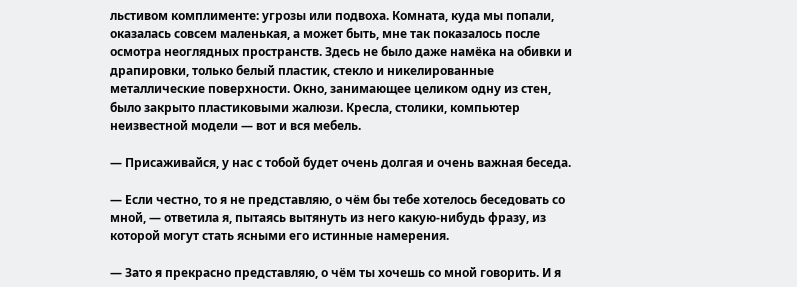льстивом комплименте: угрозы или подвоха. Комната, куда мы попали, оказалась совсем маленькая, а может быть, мне так показалось после осмотра неоглядных пространств. Здесь не было даже намёка на обивки и драпировки, только белый пластик, стекло и никелированные металлические поверхности. Окно, занимающее целиком одну из стен, было закрыто пластиковыми жалюзи. Кресла, столики, компьютер неизвестной модели — вот и вся мебель.

— Присаживайся, у нас с тобой будет очень долгая и очень важная беседа.

— Если честно, то я не представляю, о чём бы тебе хотелось беседовать со мной, — ответила я, пытаясь вытянуть из него какую-нибудь фразу, из которой могут стать ясными его истинные намерения.

— Зато я прекрасно представляю, о чём ты хочешь со мной говорить. И я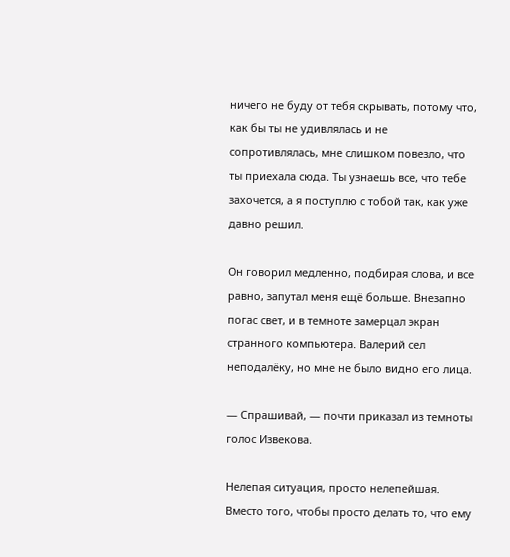ничего не буду от тебя скрывать, потому что, как бы ты не удивлялась и не сопротивлялась, мне слишком повезло, что ты приехала сюда. Ты узнаешь все, что тебе захочется, а я поступлю с тобой так, как уже давно решил.

Он говорил медленно, подбирая слова, и все равно, запутал меня ещё больше. Внезапно погас свет, и в темноте замерцал экран странного компьютера. Валерий сел неподалёку, но мне не было видно его лица.

— Спрашивай, — почти приказал из темноты голос Извекова.

Нелепая ситуация, просто нелепейшая. Вместо того, чтобы просто делать то, что ему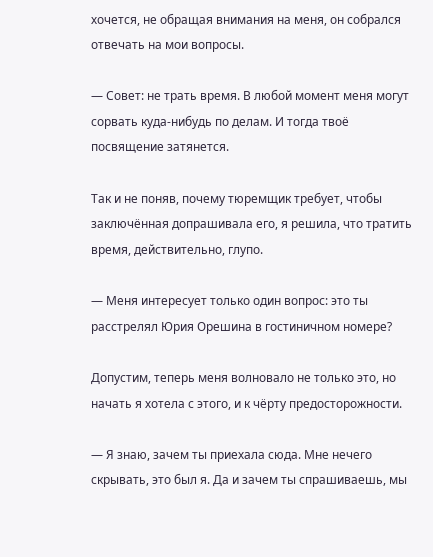хочется, не обращая внимания на меня, он собрался отвечать на мои вопросы.

— Совет: не трать время. В любой момент меня могут сорвать куда-нибудь по делам. И тогда твоё посвящение затянется.

Так и не поняв, почему тюремщик требует, чтобы заключённая допрашивала его, я решила, что тратить время, действительно, глупо.

— Меня интересует только один вопрос: это ты расстрелял Юрия Орешина в гостиничном номере?

Допустим, теперь меня волновало не только это, но начать я хотела с этого, и к чёрту предосторожности.

— Я знаю, зачем ты приехала сюда. Мне нечего скрывать, это был я. Да и зачем ты спрашиваешь, мы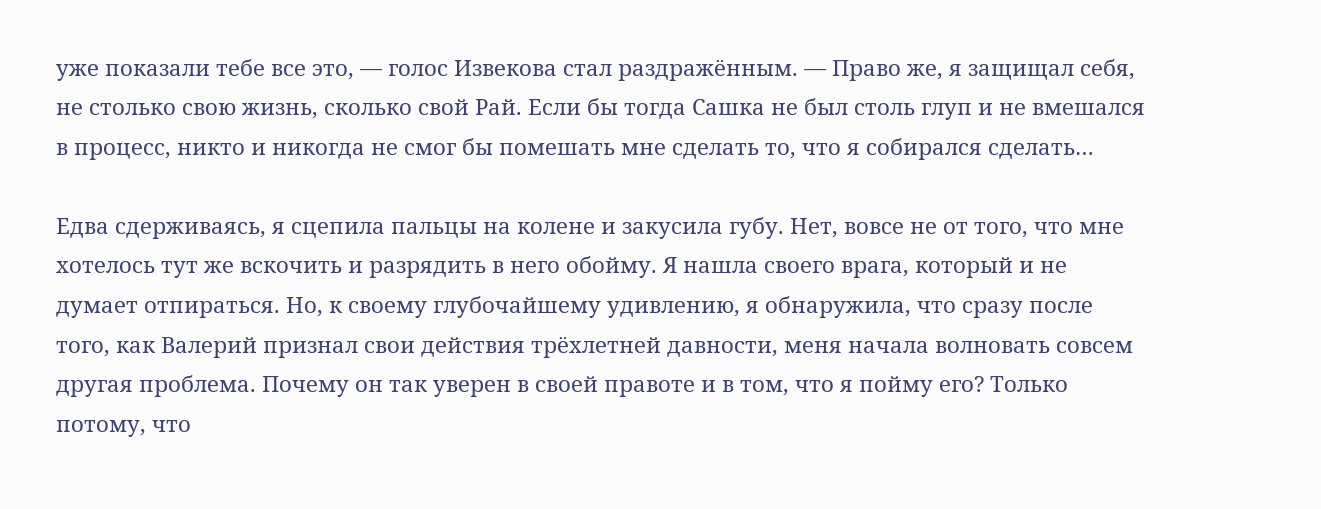уже показали тебе все это, — голос Извекова стал раздражённым. — Право же, я защищал себя, не столько свою жизнь, сколько свой Рай. Если бы тогда Сашка не был столь глуп и не вмешался в процесс, никто и никогда не смог бы помешать мне сделать то, что я собирался сделать…

Едва сдерживаясь, я сцепила пальцы на колене и закусила губу. Нет, вовсе не от того, что мне хотелось тут же вскочить и разрядить в него обойму. Я нашла своего врага, который и не думает отпираться. Но, к своему глубочайшему удивлению, я обнаружила, что сразу после того, как Валерий признал свои действия трёхлетней давности, меня начала волновать совсем другая проблема. Почему он так уверен в своей правоте и в том, что я пойму его? Только потому, что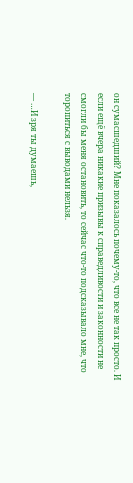он сумасшедший? Мне показалось почему-то, что все не так просто. И если ещё вчера никакие призывы к справедливости и законности не смогли бы меня остановить, то сейчас что-то подсказывало мне, что торопиться с выводами нельзя.

— …И зря ты думаешь,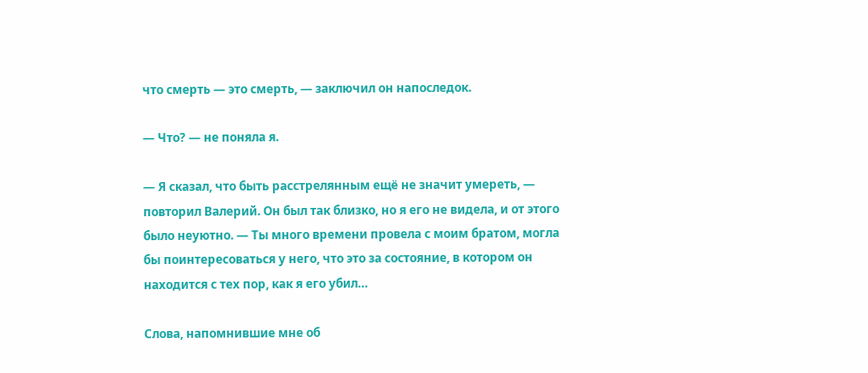что смерть — это смерть, — заключил он напоследок.

— Что? — не поняла я.

— Я сказал, что быть расстрелянным ещё не значит умереть, — повторил Валерий. Он был так близко, но я его не видела, и от этого было неуютно. — Ты много времени провела с моим братом, могла бы поинтересоваться у него, что это за состояние, в котором он находится с тех пор, как я его убил…

Слова, напомнившие мне об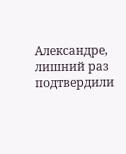Александре, лишний раз подтвердили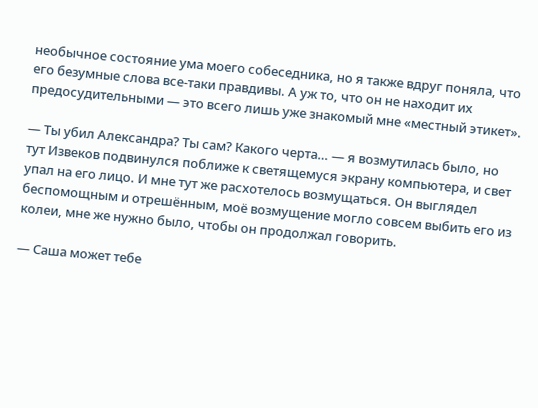необычное состояние ума моего собеседника, но я также вдруг поняла, что его безумные слова все-таки правдивы. А уж то, что он не находит их предосудительными — это всего лишь уже знакомый мне «местный этикет».

— Ты убил Александра? Ты сам? Какого черта… — я возмутилась было, но тут Извеков подвинулся поближе к светящемуся экрану компьютера, и свет упал на его лицо. И мне тут же расхотелось возмущаться. Он выглядел беспомощным и отрешённым, моё возмущение могло совсем выбить его из колеи, мне же нужно было, чтобы он продолжал говорить.

— Саша может тебе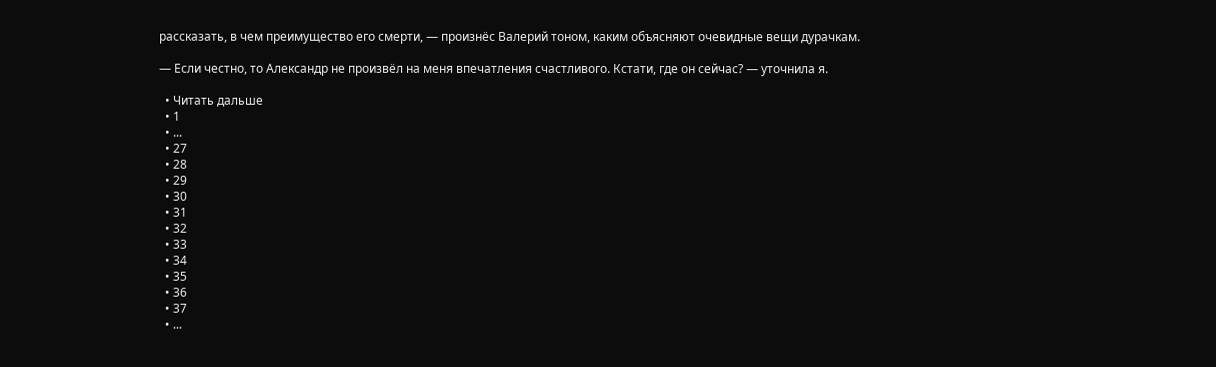рассказать, в чем преимущество его смерти, — произнёс Валерий тоном, каким объясняют очевидные вещи дурачкам.

— Если честно, то Александр не произвёл на меня впечатления счастливого. Кстати, где он сейчас? — уточнила я.

  • Читать дальше
  • 1
  • ...
  • 27
  • 28
  • 29
  • 30
  • 31
  • 32
  • 33
  • 34
  • 35
  • 36
  • 37
  • ...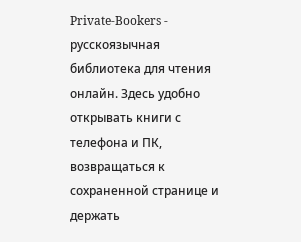Private-Bookers - русскоязычная библиотека для чтения онлайн. Здесь удобно открывать книги с телефона и ПК, возвращаться к сохраненной странице и держать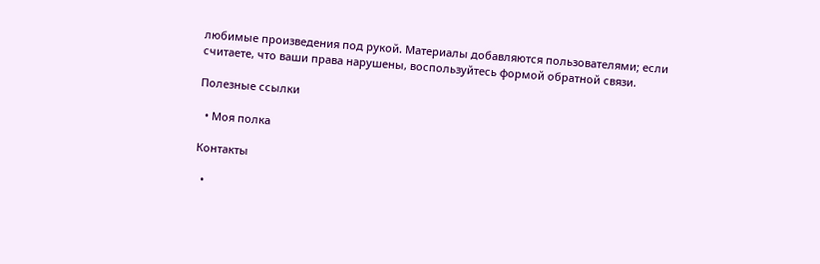любимые произведения под рукой. Материалы добавляются пользователями; если считаете, что ваши права нарушены, воспользуйтесь формой обратной связи.

Полезные ссылки

  • Моя полка

Контакты

  •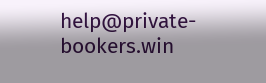help@private-bookers.win